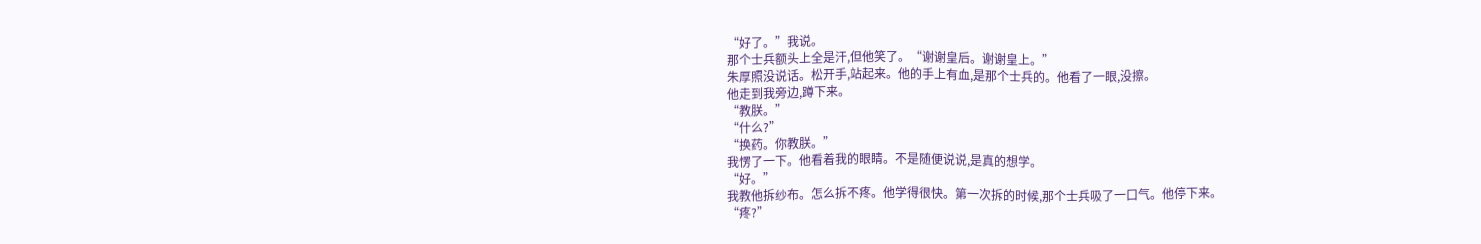“好了。”我说。
那个士兵额头上全是汗,但他笑了。“谢谢皇后。谢谢皇上。”
朱厚照没说话。松开手,站起来。他的手上有血,是那个士兵的。他看了一眼,没擦。
他走到我旁边,蹲下来。
“教朕。”
“什么?”
“换药。你教朕。”
我愣了一下。他看着我的眼睛。不是随便说说,是真的想学。
“好。”
我教他拆纱布。怎么拆不疼。他学得很快。第一次拆的时候,那个士兵吸了一口气。他停下来。
“疼?”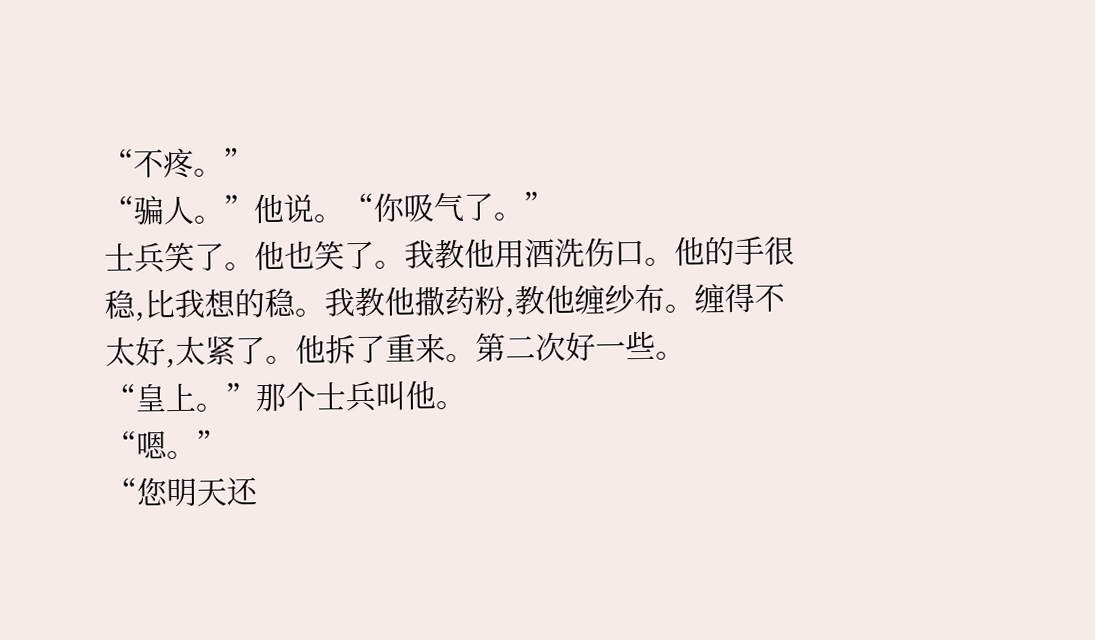“不疼。”
“骗人。”他说。“你吸气了。”
士兵笑了。他也笑了。我教他用酒洗伤口。他的手很稳,比我想的稳。我教他撒药粉,教他缠纱布。缠得不太好,太紧了。他拆了重来。第二次好一些。
“皇上。”那个士兵叫他。
“嗯。”
“您明天还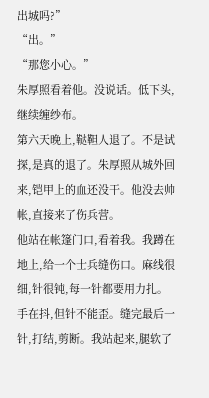出城吗?”
“出。”
“那您小心。”
朱厚照看着他。没说话。低下头,继续缠纱布。
第六天晚上,鞑靼人退了。不是试探,是真的退了。朱厚照从城外回来,铠甲上的血还没干。他没去帅帐,直接来了伤兵营。
他站在帐篷门口,看着我。我蹲在地上,给一个士兵缝伤口。麻线很细,针很钝,每一针都要用力扎。手在抖,但针不能歪。缝完最后一针,打结,剪断。我站起来,腿软了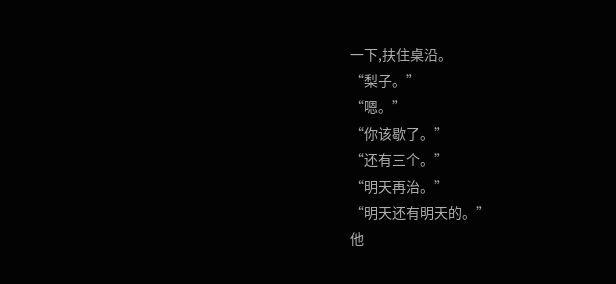一下,扶住桌沿。
“梨子。”
“嗯。”
“你该歇了。”
“还有三个。”
“明天再治。”
“明天还有明天的。”
他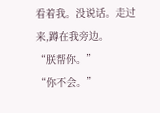看着我。没说话。走过来,蹲在我旁边。
“朕帮你。”
“你不会。”